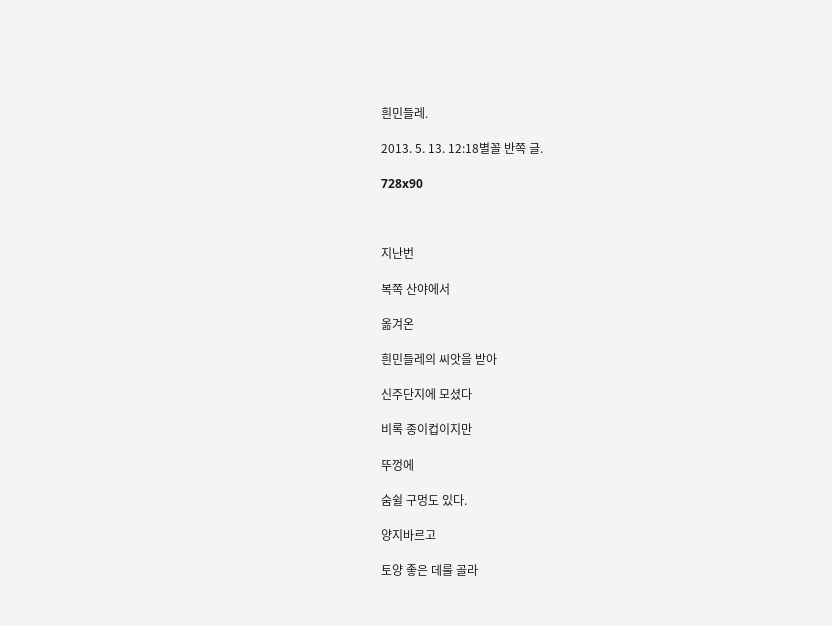흰민들레.

2013. 5. 13. 12:18별꼴 반쪽 글.

728x90



지난번

복쪽 산야에서

옮겨온

흰민들레의 씨앗을 받아

신주단지에 모셨다

비록 종이컵이지만

뚜껑에

숨쉴 구멍도 있다.

양지바르고

토양 좋은 데를 골라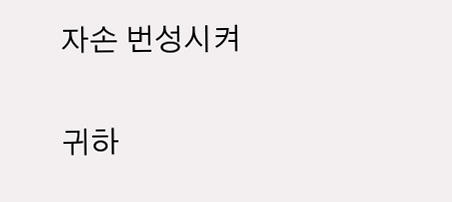자손 번성시켜

귀하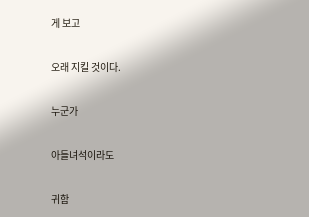게 보고

오래 지킬 것이다.

누군가

아들녀석이라도

귀함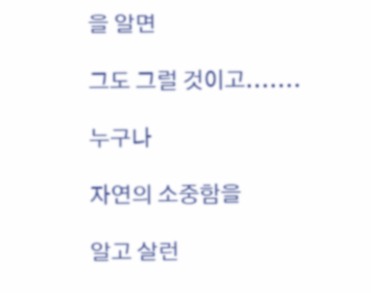을 알면

그도 그럴 것이고.......

누구나

자연의 소중함을

알고 살런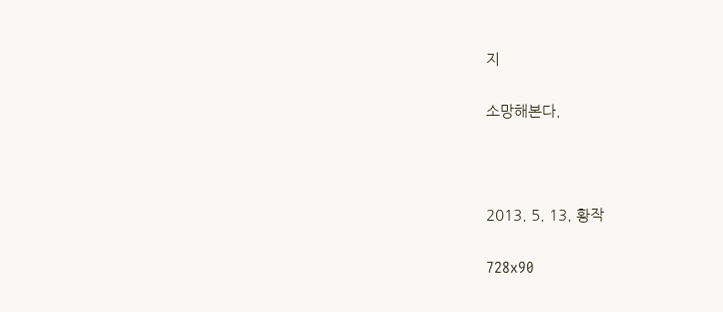지

소망해본다.



2013. 5. 13. 황작

728x90